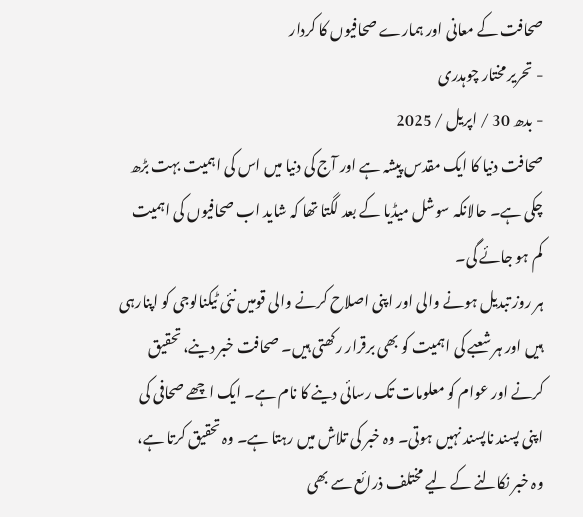صحافت کے معانی اور ہمارے صحافیوں کا کردار
- تحریر مختار چوہدری
- بدھ 30 / اپریل / 2025
صحافت دنیا کا ایک مقدس پیشہ ہے اور آج کی دنیا میں اس کی اہمیت بہت بڑھ چکی ہے۔ حالانکہ سوشل میڈیا کے بعد لگتا تھا کہ شاید اب صحافیوں کی اہمیت کم ہو جائے گی۔
ہر روز تبدیل ہونے والی اور اپنی اصلاح کرنے والی قومیں نئی ٹیکنالوجی کو اپنارہی ہیں اور ہر شعبے کی اہمیت کو بھی برقرار رکھتی ہیں۔ صحافت خبر دینے، تحقیق کرنے اور عوام کو معلومات تک رسائی دینے کا نام ہے۔ ایک اچھے صحافی کی اپنی پسند ناپسند نہیں ہوتی۔ وہ خبر کی تلاش میں رہتا ہے۔ وہ تحقیق کرتا ہے، وہ خبر نکالنے کے لیے مختلف ذرائع سے بھی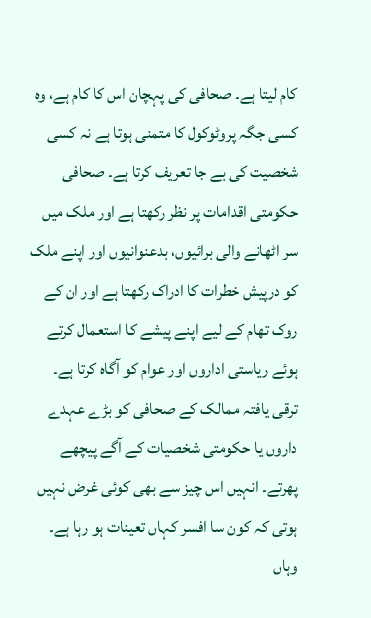کام لیتا ہے۔ صحافی کی پہچان اس کا کام ہے، وہ کسی جگہ پروٹوکول کا متمنی ہوتا ہے نہ کسی شخصیت کی بے جا تعریف کرتا ہے۔ صحافی حکومتی اقدامات پر نظر رکھتا ہے اور ملک میں سر اٹھانے والی برائیوں، بدعنوانیوں اور اپنے ملک کو درپیش خطرات کا ادراک رکھتا ہے اور ان کے روک تھام کے لیے اپنے پیشے کا استعمال کرتے ہوئے ریاستی اداروں اور عوام کو آگاہ کرتا ہے۔
ترقی یافتہ ممالک کے صحافی کو بڑے عہدے داروں یا حکومتی شخصیات کے آگے پیچھے پھرتے۔ انہیں اس چیز سے بھی کوئی غرض نہیں ہوتی کہ کون سا افسر کہاں تعینات ہو رہا ہے۔ وہاں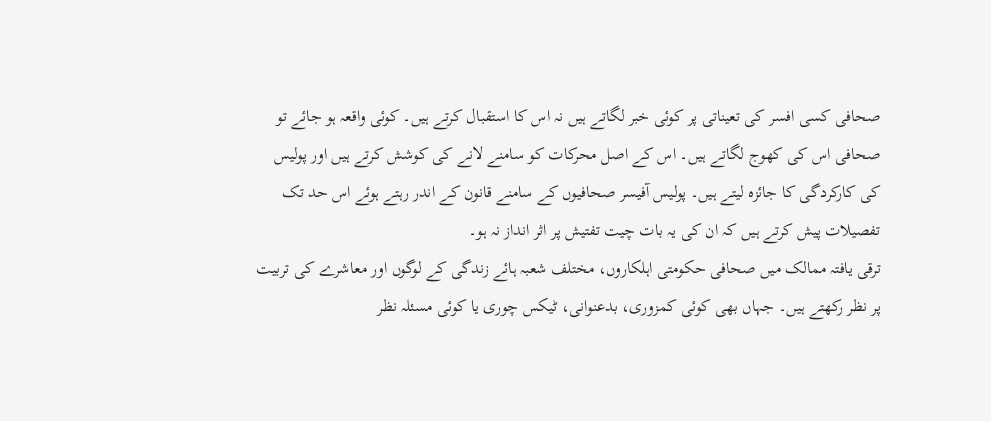صحافی کسی افسر کی تعیناتی پر کوئی خبر لگاتے ہیں نہ اس کا استقبال کرتے ہیں۔ کوئی واقعہ ہو جائے تو صحافی اس کی کھوج لگاتے ہیں۔ اس کے اصل محرکات کو سامنے لانے کی کوشش کرتے ہیں اور پولیس کی کارکردگی کا جائزہ لیتے ہیں۔ پولیس آفیسر صحافیوں کے سامنے قانون کے اندر رہتے ہوئے اس حد تک تفصیلات پیش کرتے ہیں کہ ان کی یہ بات چیت تفتیش پر اثر انداز نہ ہو۔
ترقی یافتہ ممالک میں صحافی حکومتی اہلکاروں، مختلف شعبہ ہائے زندگی کے لوگوں اور معاشرے کی تربیت پر نظر رکھتے ہیں۔ جہاں بھی کوئی کمزوری، بدعنوانی، ٹیکس چوری یا کوئی مسئلہ نظر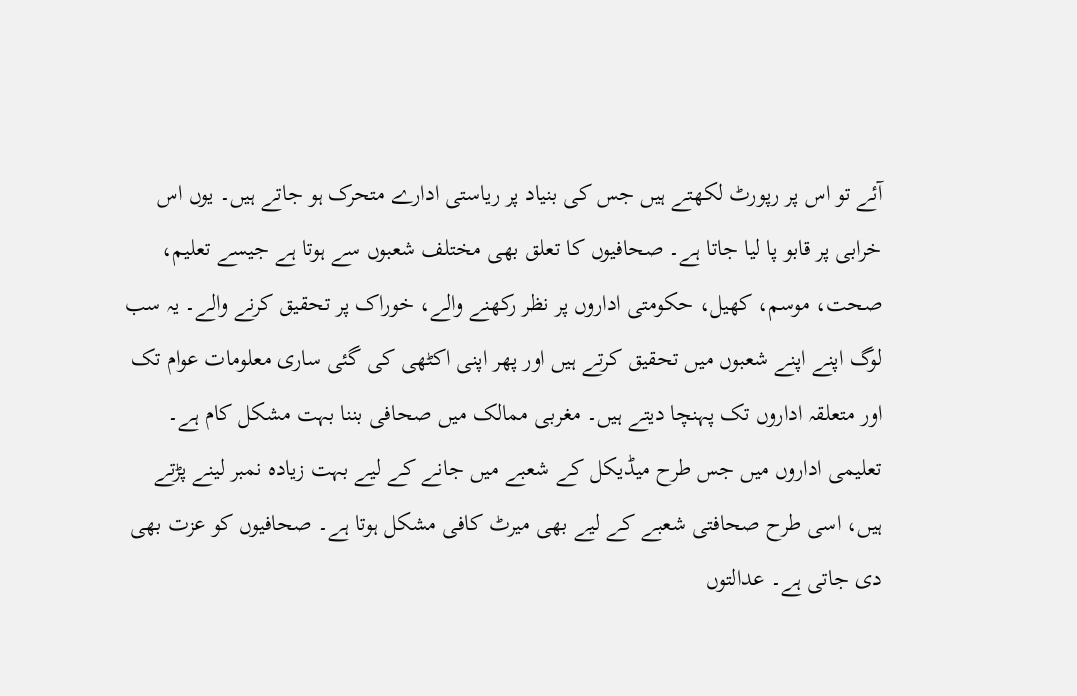آئے تو اس پر رپورٹ لکھتے ہیں جس کی بنیاد پر ریاستی ادارے متحرک ہو جاتے ہیں۔ یوں اس خرابی پر قابو پا لیا جاتا ہے۔ صحافیوں کا تعلق بھی مختلف شعبوں سے ہوتا ہے جیسے تعلیم، صحت، موسم، کھیل، حکومتی اداروں پر نظر رکھنے والے، خوراک پر تحقیق کرنے والے۔ یہ سب لوگ اپنے اپنے شعبوں میں تحقیق کرتے ہیں اور پھر اپنی اکٹھی کی گئی ساری معلومات عوام تک اور متعلقہ اداروں تک پہنچا دیتے ہیں۔ مغربی ممالک میں صحافی بننا بہت مشکل کام ہے۔ تعلیمی اداروں میں جس طرح میڈیکل کے شعبے میں جانے کے لیے بہت زیادہ نمبر لینے پڑتے ہیں، اسی طرح صحافتی شعبے کے لیے بھی میرٹ کافی مشکل ہوتا ہے۔ صحافیوں کو عزت بھی دی جاتی ہے۔ عدالتوں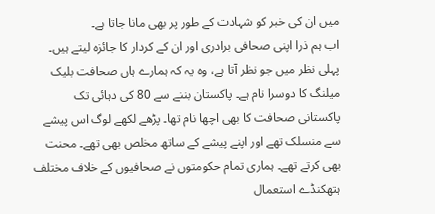میں ان کی خبر کو شہادت کے طور پر بھی مانا جاتا ہے۔
اب ہم ذرا اپنی صحافی برادری اور ان کے کردار کا جائزہ لیتے ہیں۔ پہلی نظر میں جو نظر آتا ہے، وہ یہ کہ ہمارے ہاں صحافت بلیک میلنگ کا دوسرا نام ہے۔ پاکستان بننے سے 80 کی دہائی تک پاکستانی صحافت کا بھی اچھا نام تھا۔ پڑھے لکھے لوگ اس پیشے سے منسلک تھے اور اپنے پیشے کے ساتھ مخلص بھی تھے۔ محنت بھی کرتے تھے۔ ہماری تمام حکومتوں نے صحافیوں کے خلاف مختلف ہتھکنڈے استعمال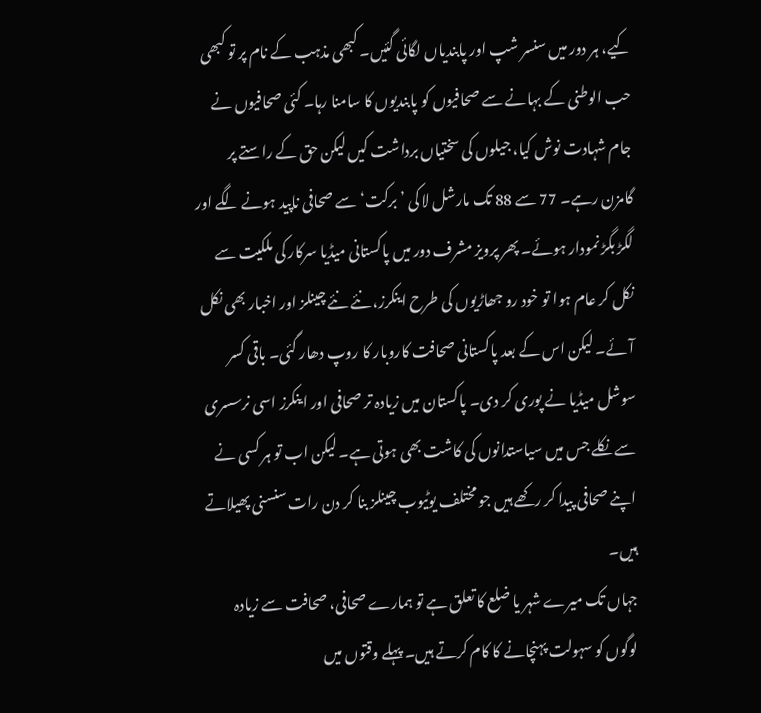کیے، ہر دور میں سنسر شپ اور پابندیاں لگائی گئیں۔ کبھی مذہب کے نام پر تو کبھی حب الوطنی کے بہانے سے صحافیوں کو پابندیوں کا سامنا رہا۔ کئی صحافیوں نے جام شہادت نوش کیا، جیلوں کی سختیاں برداشت کیں لیکن حق کے راستے پر گامزن رہے۔ 77 سے 88 تک مارشل لا کی ’برکت‘ سے صحافی ناپید ہونے لگے اور لگڑ بگڑ نمودار ہوئے۔ پھر پرویز مشرف دور میں پاکستانی میڈیا سرکار کی ملکیت سے نکل کر عام ہوا تو خود رو جھاڑیوں کی طرح اینکرز، نئے نئے چینلز اور اخبار بھی نکل آئے۔ لیکن اس کے بعد پاکستانی صحافت کاروبار کا روپ دھار گئی۔ باقی کسر سوشل میڈیا نے پوری کر دی۔ پاکستان میں زیادہ تر صحافی اور اینکرز اسی نرسسری سے نکلے جس میں سیاستدانوں کی کاشت بھی ہوتی ہے۔ لیکن اب تو ہر کسی نے اپنے صحافی پیدا کر رکھے ہیں جو مختلف یوٹیوب چینلز بنا کر دن رات سنسنی پھیلاتے ہیں۔
جہاں تک میرے شہر یا ضلع کا تعلق ہے تو ہمارے صحافی، صحافت سے زیادہ لوگوں کو سہولت پہنچانے کا کام کرتے ہیں۔ پہلے وقتوں میں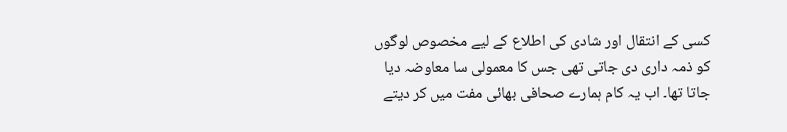کسی کے انتقال اور شادی کی اطلاع کے لیے مخصوص لوگوں کو ذمہ داری دی جاتی تھی جس کا معمولی سا معاوضہ دیا جاتا تھا۔ اب یہ کام ہمارے صحافی بھائی مفت میں کر دیتے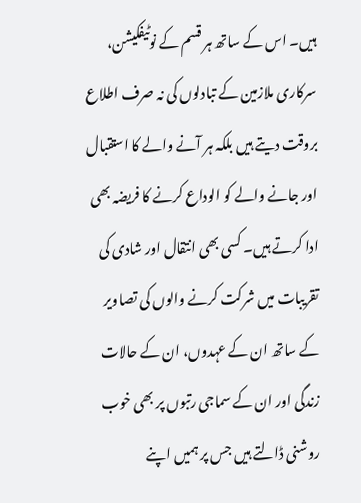ہیں۔ اس کے ساتھ ہر قسم کے نوٹیفکیشن، سرکاری ملازمین کے تبادلوں کی نہ صرف اطلاع بروقت دیتے ہیں بلکہ ہر آنے والے کا استقبال اور جانے والے کو الوداع کرنے کا فریضہ بھی ادا کرتے ہیں۔ کسی بھی انتقال اور شادی کی تقریبات میں شرکت کرنے والوں کی تصاویر کے ساتھ ان کے عہدوں، ان کے حالات زندگی اور ان کے سماجی رتبوں پر بھی خوب روشنی ڈالتے ہیں جس پر ہمیں اپنے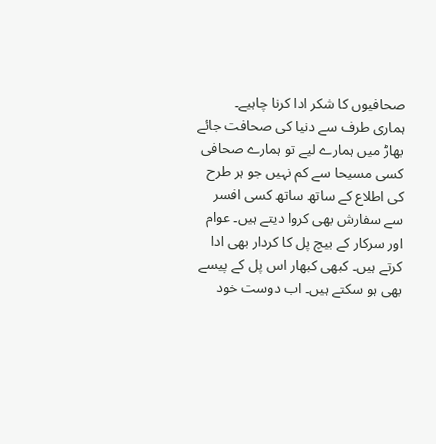صحافیوں کا شکر ادا کرنا چاہیے۔
ہماری طرف سے دنیا کی صحافت جائے بھاڑ میں ہمارے لیے تو ہمارے صحافی کسی مسیحا سے کم نہیں جو ہر طرح کی اطلاع کے ساتھ ساتھ کسی افسر سے سفارش بھی کروا دیتے ہیں۔ عوام اور سرکار کے بیچ پل کا کردار بھی ادا کرتے ہیں۔ کبھی کبھار اس پل کے پیسے بھی ہو سکتے ہیں۔ اب دوست خود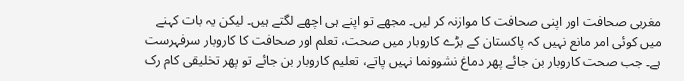مغربی صحافت اور اپنی صحافت کا موازنہ کر لیں۔ مجھے تو اپنے ہی اچھے لگتے ہیں۔ لیکن یہ بات کہنے میں کوئی امر مانع نہیں کہ پاکستان کے بڑے کاروبار میں صحت، تعلم اور صحافت کا کاروبار سرفہرست ہے۔ جب صحت کاروبار بن جائے پھر دماغ نشوونما نہیں پاتے، تعلیم کاروبار بن جائے تو پھر تخلیقی کام رک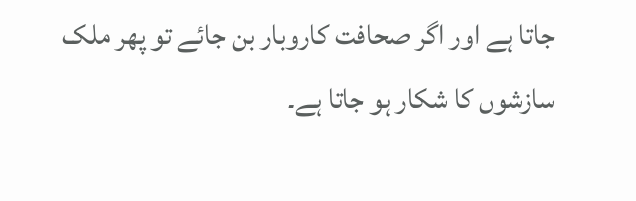جاتا ہے اور اگر صحافت کاروبار بن جائے تو پھر ملک سازشوں کا شکار ہو جاتا ہے۔